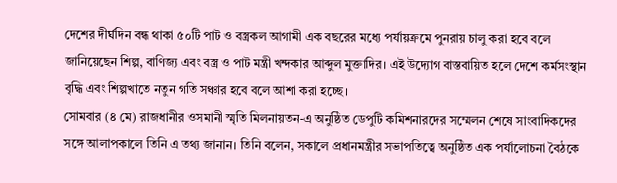দেশের দীর্ঘদিন বন্ধ থাকা ৫০টি পাট ও বস্ত্রকল আগামী এক বছরের মধ্যে পর্যায়ক্রমে পুনরায় চালু করা হবে বলে জানিয়েছেন শিল্প, বাণিজ্য এবং বস্ত্র ও পাট মন্ত্রী খন্দকার আব্দুল মুক্তাদির। এই উদ্যোগ বাস্তবায়িত হলে দেশে কর্মসংস্থান বৃদ্ধি এবং শিল্পখাতে নতুন গতি সঞ্চার হবে বলে আশা করা হচ্ছে।
সোমবার (৪ মে) রাজধানীর ওসমানী স্মৃতি মিলনায়তন-এ অনুষ্ঠিত ডেপুটি কমিশনারদের সম্মেলন শেষে সাংবাদিকদের সঙ্গে আলাপকালে তিনি এ তথ্য জানান। তিনি বলেন, সকালে প্রধানমন্ত্রীর সভাপতিত্বে অনুষ্ঠিত এক পর্যালোচনা বৈঠকে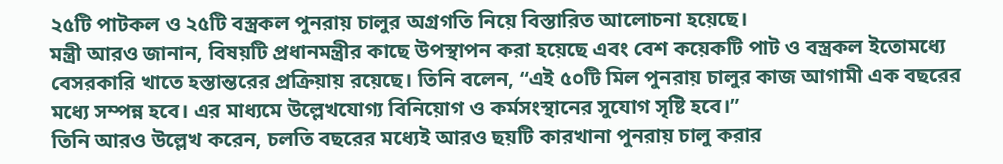২৫টি পাটকল ও ২৫টি বস্ত্রকল পুনরায় চালুর অগ্রগতি নিয়ে বিস্তারিত আলোচনা হয়েছে।
মন্ত্রী আরও জানান, বিষয়টি প্রধানমন্ত্রীর কাছে উপস্থাপন করা হয়েছে এবং বেশ কয়েকটি পাট ও বস্ত্রকল ইতোমধ্যে বেসরকারি খাতে হস্তান্তরের প্রক্রিয়ায় রয়েছে। তিনি বলেন, “এই ৫০টি মিল পুনরায় চালুর কাজ আগামী এক বছরের মধ্যে সম্পন্ন হবে। এর মাধ্যমে উল্লেখযোগ্য বিনিয়োগ ও কর্মসংস্থানের সুযোগ সৃষ্টি হবে।”
তিনি আরও উল্লেখ করেন, চলতি বছরের মধ্যেই আরও ছয়টি কারখানা পুনরায় চালু করার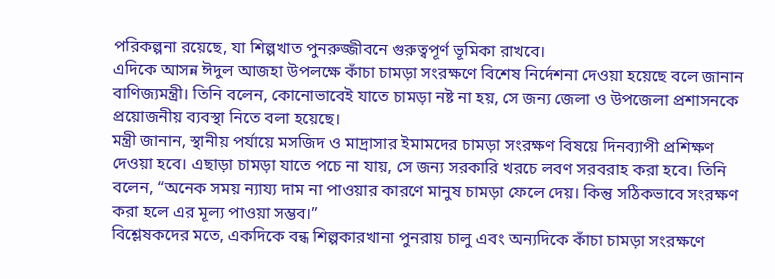পরিকল্পনা রয়েছে, যা শিল্পখাত পুনরুজ্জীবনে গুরুত্বপূর্ণ ভূমিকা রাখবে।
এদিকে আসন্ন ঈদুল আজহা উপলক্ষে কাঁচা চামড়া সংরক্ষণে বিশেষ নির্দেশনা দেওয়া হয়েছে বলে জানান বাণিজ্যমন্ত্রী। তিনি বলেন, কোনোভাবেই যাতে চামড়া নষ্ট না হয়, সে জন্য জেলা ও উপজেলা প্রশাসনকে প্রয়োজনীয় ব্যবস্থা নিতে বলা হয়েছে।
মন্ত্রী জানান, স্থানীয় পর্যায়ে মসজিদ ও মাদ্রাসার ইমামদের চামড়া সংরক্ষণ বিষয়ে দিনব্যাপী প্রশিক্ষণ দেওয়া হবে। এছাড়া চামড়া যাতে পচে না যায়, সে জন্য সরকারি খরচে লবণ সরবরাহ করা হবে। তিনি বলেন, “অনেক সময় ন্যায্য দাম না পাওয়ার কারণে মানুষ চামড়া ফেলে দেয়। কিন্তু সঠিকভাবে সংরক্ষণ করা হলে এর মূল্য পাওয়া সম্ভব।”
বিশ্লেষকদের মতে, একদিকে বন্ধ শিল্পকারখানা পুনরায় চালু এবং অন্যদিকে কাঁচা চামড়া সংরক্ষণে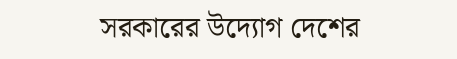সরকারের উদ্যোগ দেশের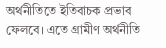অর্থনীতিতে ইতিবাচক প্রভাব ফেলবে। এতে গ্রামীণ অর্থনীতি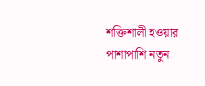শক্তিশালী হওয়ার পাশাপাশি নতুন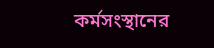কর্মসংস্থানের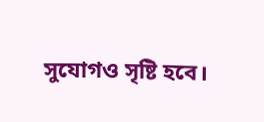সুযোগও সৃষ্টি হবে।